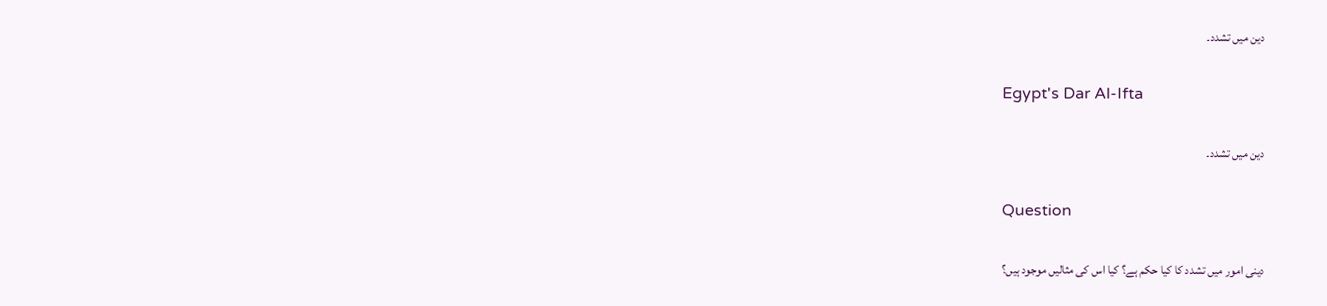دین میں تشدد۔

Egypt's Dar Al-Ifta

دین میں تشدد۔

Question

دینی امور میں تشدد کا کیا حکم ہے؟ کیا اس کی مثالیں موجود ہیں؟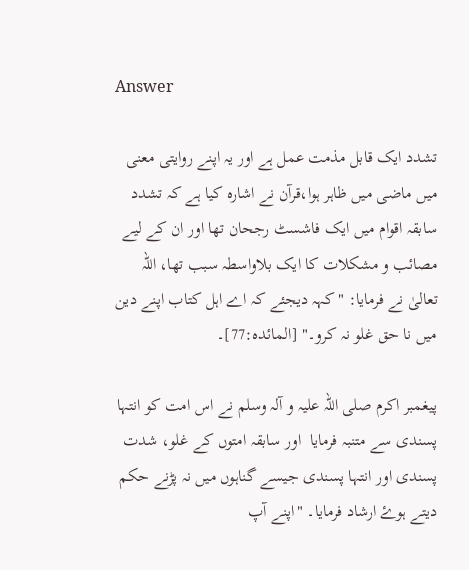Answer

تشدد ایک قابل مذمت عمل ہے اور یہ اپنے روایتی معنی میں ماضی میں ظاہر ہوا،قرآن نے اشارہ کیا ہے کہ تشدد سابقہ اقوام میں ایک فاشسٹ رجحان تھا اور ان کے لیے مصائب و مشکلات کا ایک بلاواسطہ سبب تھا، اللہ تعالیٰ نے فرمایا: "کہہ دیجئے کہ اے اہل کتاب اپنے دین میں نا حق غلو نہ کرو۔" [المائدہ:77]۔

پیغمبر اکرم صلی اللہ علیہ و آلہ وسلم نے اس امت کو انتہا پسندی سے متنبہ فرمایا  اور سابقہ امتوں کے غلو، شدت پسندی اور انتہا پسندی جیسے گناہوں میں نہ پڑنے حکم دیتے ہوۓ ارشاد فرمایا۔ "اپنے آپ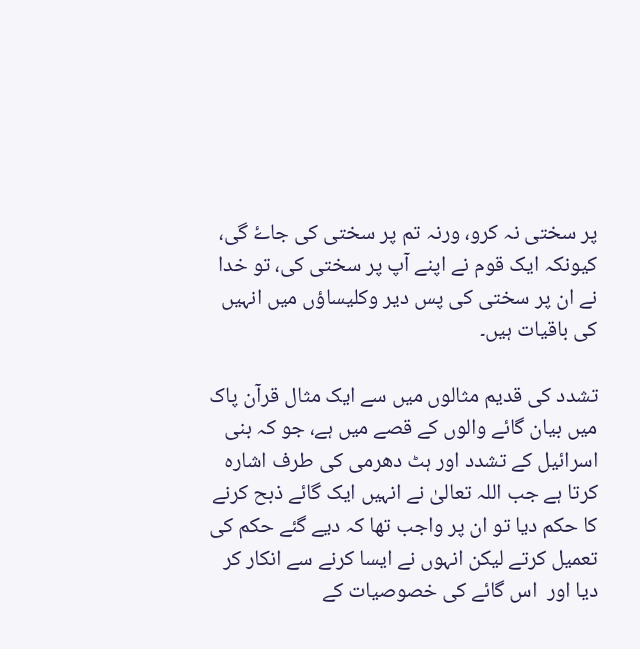پر سختی نہ کرو، ورنہ تم پر سختی کی جاۓ گی، کیونکہ ایک قوم نے اپنے آپ پر سختی کی، تو خدا نے ان پر سختی کی پس دیر وکلیساؤں میں انہیں کی باقیات ہیں۔

تشدد کی قدیم مثالوں میں سے ایک مثال قرآن پاک میں بیان گائے والوں کے قصے میں ہے، جو کہ بنی اسرائیل کے تشدد اور ہٹ دھرمی کی طرف اشارہ کرتا ہے جب اللہ تعالیٰ نے انہیں ایک گائے ذبح کرنے کا حکم دیا تو ان پر واجب تھا کہ دیے گئے حکم کی تعمیل کرتے لیکن انہوں نے ایسا کرنے سے انکار کر دیا اور  اس گائے کی خصوصیات کے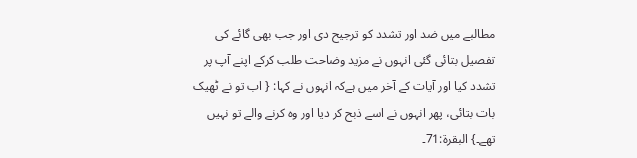مطالبے میں ضد اور تشدد کو ترجیح دی اور جب بھی گائے کی تفصیل بتائی گئی انہوں نے مزید وضاحت طلب کرکے اپنے آپ پر تشدد کیا اور آیات کے آخر میں ہےکہ انہوں نے کہا: { اب تو نے ٹھیک بات بتائی، پھر انہوں نے اسے ذبح کر دیا اور وہ کرنے والے تو نہیں تھے۔} البقرۃ:71۔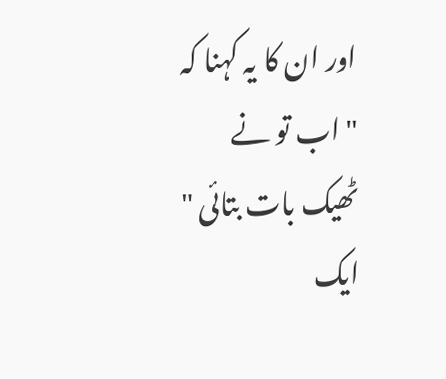اور ان کا یہ کہنا کہ " اب تو نے ٹھیک بات بتائی " ایک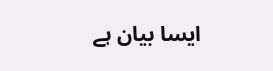ایسا بیان ہے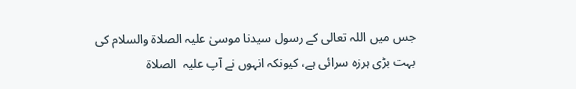جس میں اللہ تعالی کے رسول سیدنا موسیٰ علیہ الصلاۃ والسلام کی بہت بڑی ہرزہ سرائی ہے، کیونکہ انہوں نے آپ علیہ  الصلاۃ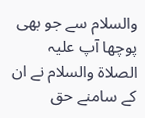والسلام سے جو بھی پوچھا آپ علیہ  الصلاۃ والسلام نے ان کے سامنے حق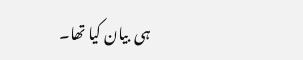ہی  بیان کیا تھا۔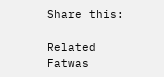Share this:

Related Fatwas